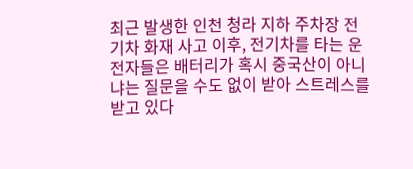최근 발생한 인천 청라 지하 주차장 전기차 화재 사고 이후, 전기차를 타는 운전자들은 배터리가 혹시 중국산이 아니냐는 질문을 수도 없이 받아 스트레스를 받고 있다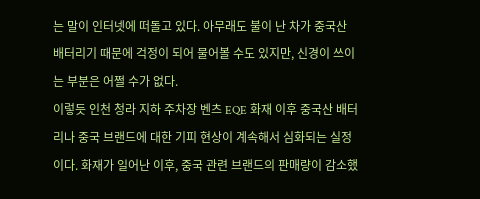는 말이 인터넷에 떠돌고 있다. 아무래도 불이 난 차가 중국산 배터리기 때문에 걱정이 되어 물어볼 수도 있지만, 신경이 쓰이는 부분은 어쩔 수가 없다.
이렇듯 인천 청라 지하 주차장 벤츠 EQE 화재 이후 중국산 배터리나 중국 브랜드에 대한 기피 현상이 계속해서 심화되는 실정이다. 화재가 일어난 이후, 중국 관련 브랜드의 판매량이 감소했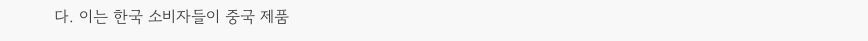다. 이는 한국 소비자들이 중국 제품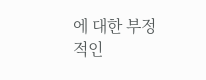에 대한 부정적인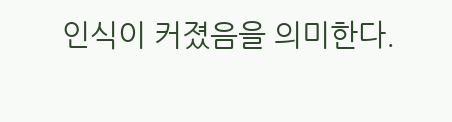인식이 커졌음을 의미한다.